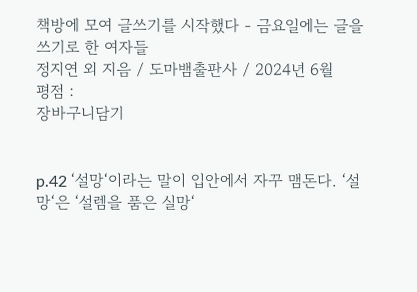책방에 모여 글쓰기를 시작했다 - 금요일에는 글을 쓰기로 한 여자들
정지연 외 지음 / 도마뱀출판사 / 2024년 6월
평점 :
장바구니담기


p.42 ‘설망‘이라는 말이 입안에서 자꾸 맴돈다. ‘설망‘은 ‘설렘을 품은 실망‘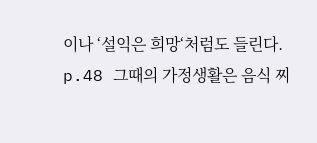이나 ‘설익은 희망‘처럼도 들린다.
p.48 그때의 가정생활은 음식 찌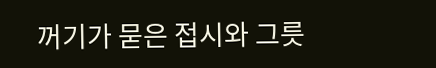꺼기가 묻은 접시와 그릇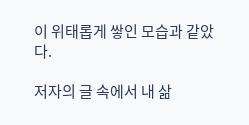이 위태롭게 쌓인 모습과 같았다.

저자의 글 속에서 내 삶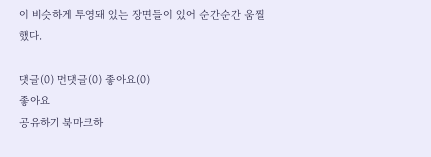이 비슷하게 투영돼 있는 장면들이 있어 순간순간 움찔했다.

댓글(0) 먼댓글(0) 좋아요(0)
좋아요
공유하기 북마크하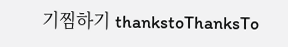기찜하기 thankstoThanksTo